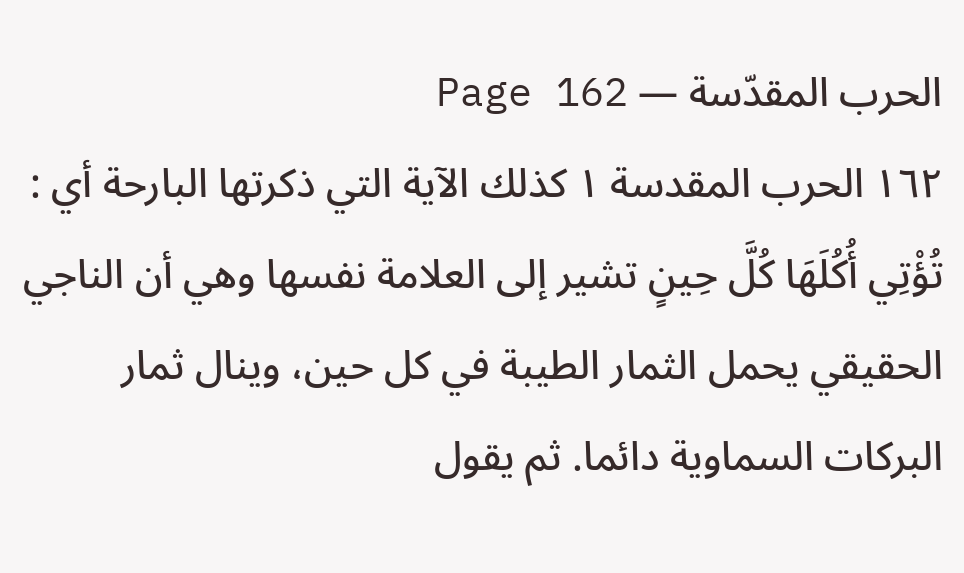الحرب المقدّسة — Page 162
١٦٢ الحرب المقدسة ۱ كذلك الآية التي ذكرتها البارحة أي : تُؤْتِي أُكُلَهَا كُلَّ حِينٍ تشير إلى العلامة نفسها وهي أن الناجي الحقيقي يحمل الثمار الطيبة في كل حين، وينال ثمار البركات السماوية دائما. ثم يقول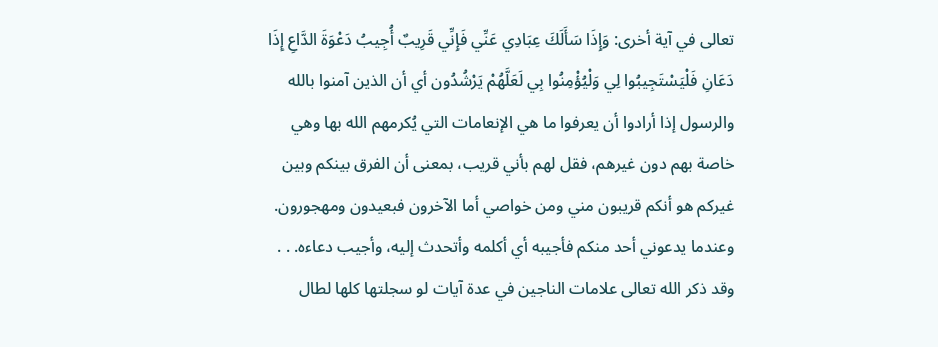تعالى في آية أخرى: وَإِذَا سَأَلَكَ عِبَادِي عَنِّي فَإِنِّي قَرِيبٌ أُجِيبُ دَعْوَةَ الدَّاعِ إِذَا دَعَانِ فَلْيَسْتَجِيبُوا لِي وَلْيُؤْمِنُوا بِي لَعَلَّهُمْ يَرْشُدُون أي أن الذين آمنوا بالله والرسول إذا أرادوا أن يعرفوا ما هي الإنعامات التي يُكرمهم الله بها وهي خاصة بهم دون غيرهم، فقل لهم بأني قريب، بمعنى أن الفرق بينكم وبين غيركم هو أنكم قريبون مني ومن خواصي أما الآخرون فبعيدون ومهجورون. وعندما يدعوني أحد منكم فأجيبه أي أكلمه وأتحدث إليه، وأجيب دعاءه. . . وقد ذكر الله تعالى علامات الناجين في عدة آيات لو سجلتها كلها لطال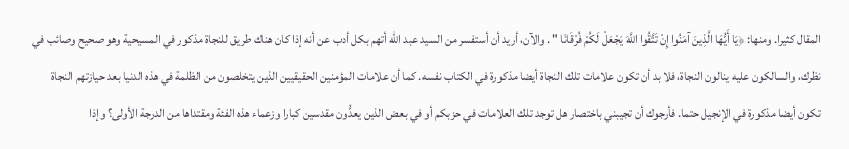المقال كثيرا. ومنها: ﴿يَا أَيُّهَا الَّذِينَ آمَنُوا إِنْ تَتَّقُوا اللَّهَ يَجْعَلْ لَكُمْ فُرْقَانَا " . والآن، أريد أن أستفسر من السيد عبد الله أتهم بكل أدب عن أنه إذا كان هناك طريق للنجاة مذكور في المسيحية وهو صحيح وصائب في نظرك، والسالكون عليه ينالون النجاة، فلا بد أن تكون علامات تلك النجاة أيضا مذكورة في الكتاب نفسه. كما أن علامات المؤمنين الحقيقيين الذين يتخلصون من الظلمة في هذه الدنيا بعد حيازتهم النجاة تكون أيضا مذكورة في الإنجيل حتما. فأرجوك أن تجيبني باختصار هل توجد تلك العلامات في حزبكم أو في بعض الذين يعدُّون مقدسين كبارا وزعماء هذه الفئة ومقتداها من الدرجة الأولى؟ وإذا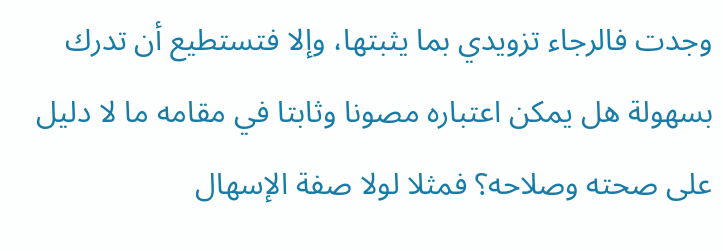وجدت فالرجاء تزويدي بما يثبتها، وإلا فتستطيع أن تدرك بسهولة هل يمكن اعتباره مصونا وثابتا في مقامه ما لا دليل على صحته وصلاحه؟ فمثلا لولا صفة الإسهال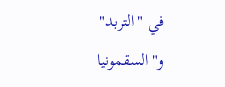في "التربد" و"السقمونيا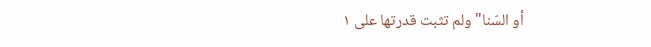أو السّنا" ولم تثبت قدرتها على ۱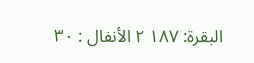البقرة: ۱۸۷ ٢ الأنفال : ٣٠